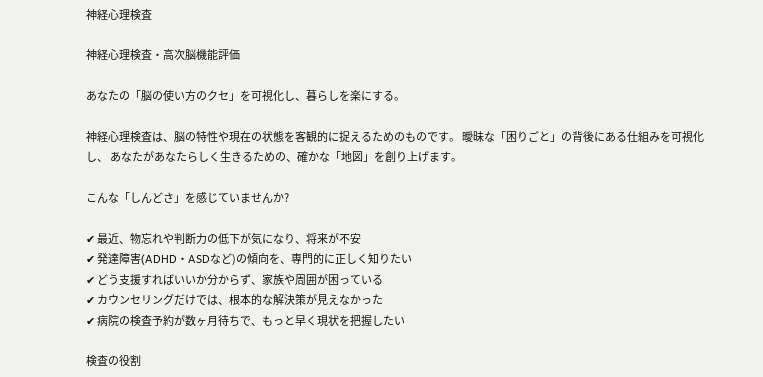神経心理検査

神経心理検査・高次脳機能評価

あなたの「脳の使い方のクセ」を可視化し、暮らしを楽にする。

神経心理検査は、脳の特性や現在の状態を客観的に捉えるためのものです。 曖昧な「困りごと」の背後にある仕組みを可視化し、 あなたがあなたらしく生きるための、確かな「地図」を創り上げます。

こんな「しんどさ」を感じていませんか?

✔ 最近、物忘れや判断力の低下が気になり、将来が不安
✔ 発達障害(ADHD・ASDなど)の傾向を、専門的に正しく知りたい
✔ どう支援すればいいか分からず、家族や周囲が困っている
✔ カウンセリングだけでは、根本的な解決策が見えなかった
✔ 病院の検査予約が数ヶ月待ちで、もっと早く現状を把握したい

検査の役割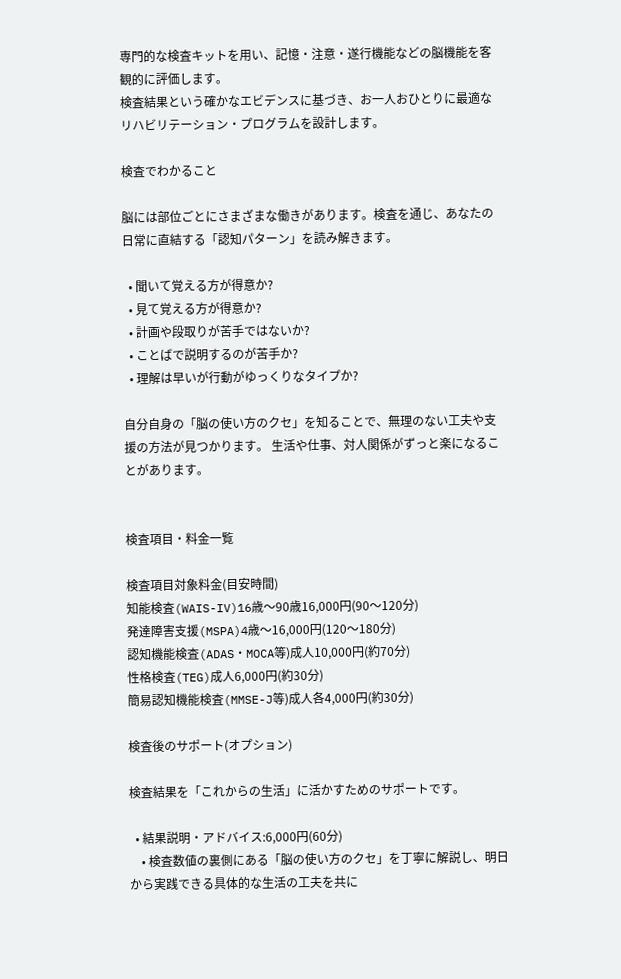専門的な検査キットを用い、記憶・注意・遂行機能などの脳機能を客観的に評価します。
検査結果という確かなエビデンスに基づき、お一人おひとりに最適なリハビリテーション・プログラムを設計します。

検査でわかること

脳には部位ごとにさまざまな働きがあります。検査を通じ、あなたの日常に直結する「認知パターン」を読み解きます。

  • 聞いて覚える方が得意か?
  • 見て覚える方が得意か?
  • 計画や段取りが苦手ではないか?
  • ことばで説明するのが苦手か?
  • 理解は早いが行動がゆっくりなタイプか?

自分自身の「脳の使い方のクセ」を知ることで、無理のない工夫や支援の方法が見つかります。 生活や仕事、対人関係がずっと楽になることがあります。


検査項目・料金一覧

検査項目対象料金(目安時間)
知能検査(WAIS-IV)16歳〜90歳16,000円(90〜120分)
発達障害支援(MSPA)4歳〜16,000円(120〜180分)
認知機能検査(ADAS・MOCA等)成人10,000円(約70分)
性格検査(TEG)成人6,000円(約30分)
簡易認知機能検査(MMSE-J等)成人各4,000円(約30分)

検査後のサポート(オプション)

検査結果を「これからの生活」に活かすためのサポートです。

  • 結果説明・アドバイス:6,000円(60分)
    • 検査数値の裏側にある「脳の使い方のクセ」を丁寧に解説し、明日から実践できる具体的な生活の工夫を共に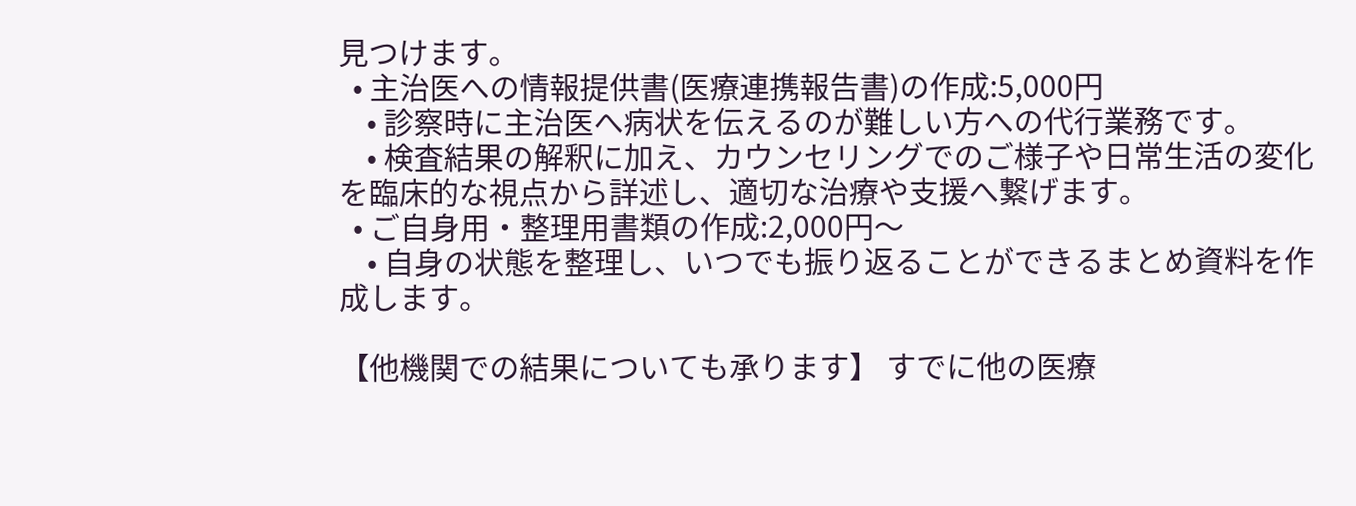見つけます。
  • 主治医への情報提供書(医療連携報告書)の作成:5,000円
    • 診察時に主治医へ病状を伝えるのが難しい方への代行業務です。
    • 検査結果の解釈に加え、カウンセリングでのご様子や日常生活の変化を臨床的な視点から詳述し、適切な治療や支援へ繋げます。
  • ご自身用・整理用書類の作成:2,000円〜
    • 自身の状態を整理し、いつでも振り返ることができるまとめ資料を作成します。

【他機関での結果についても承ります】 すでに他の医療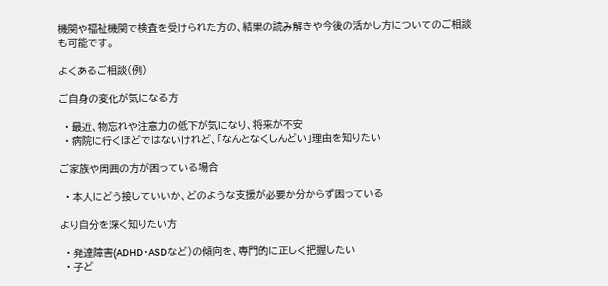機関や福祉機関で検査を受けられた方の、結果の読み解きや今後の活かし方についてのご相談も可能です。

よくあるご相談(例)

ご自身の変化が気になる方

  • 最近、物忘れや注意力の低下が気になり、将来が不安
  • 病院に行くほどではないけれど、「なんとなくしんどい」理由を知りたい

ご家族や周囲の方が困っている場合

  • 本人にどう接していいか、どのような支援が必要か分からず困っている

より自分を深く知りたい方

  • 発達障害(ADHD・ASDなど)の傾向を、専門的に正しく把握したい
  • 子ど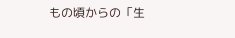もの頃からの「生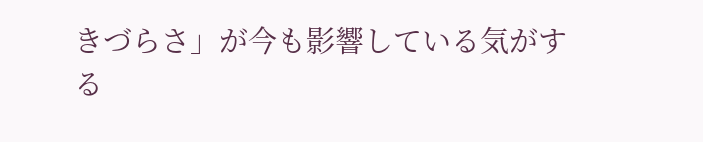きづらさ」が今も影響している気がする